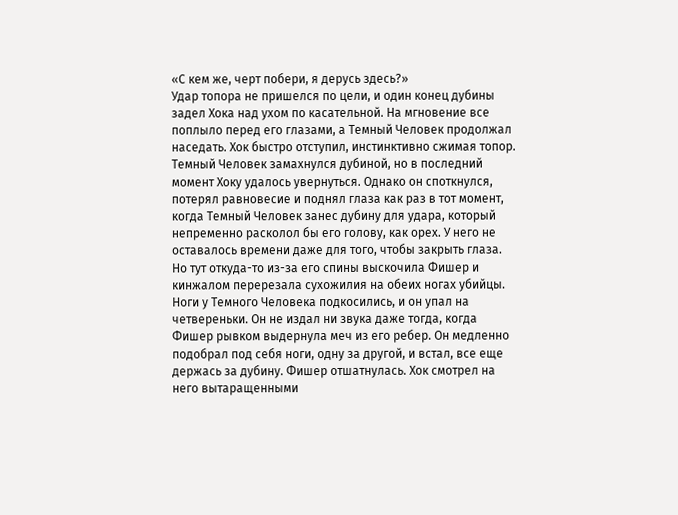«С кем же, черт побери, я дерусь здесь?»
Удар топора не пришелся по цели, и один конец дубины задел Хока над ухом по касательной. На мгновение все поплыло перед его глазами, а Темный Человек продолжал наседать. Хок быстро отступил, инстинктивно сжимая топор. Темный Человек замахнулся дубиной, но в последний момент Хоку удалось увернуться. Однако он споткнулся, потерял равновесие и поднял глаза как раз в тот момент, когда Темный Человек занес дубину для удара, который непременно расколол бы его голову, как орех. У него не оставалось времени даже для того, чтобы закрыть глаза.
Но тут откуда-то из-за его спины выскочила Фишер и кинжалом перерезала сухожилия на обеих ногах убийцы. Ноги у Темного Человека подкосились, и он упал на четвереньки. Он не издал ни звука даже тогда, когда Фишер рывком выдернула меч из его ребер. Он медленно подобрал под себя ноги, одну за другой, и встал, все еще держась за дубину. Фишер отшатнулась. Хок смотрел на него вытаращенными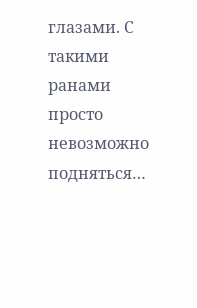глазами. С такими ранами просто невозможно подняться…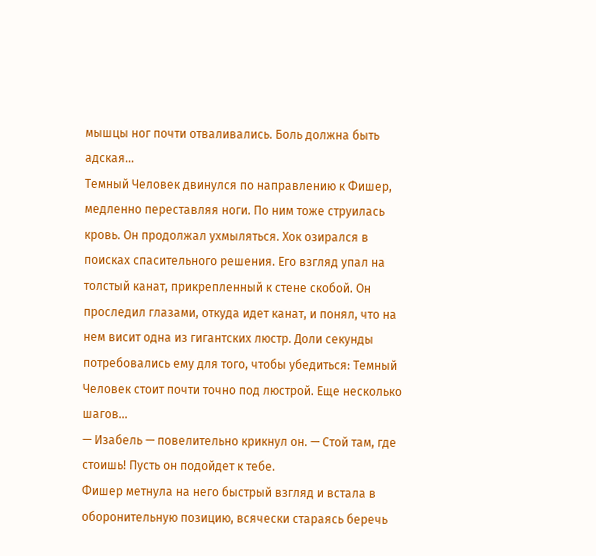мышцы ног почти отваливались. Боль должна быть адская…
Темный Человек двинулся по направлению к Фишер, медленно переставляя ноги. По ним тоже струилась кровь. Он продолжал ухмыляться. Хок озирался в поисках спасительного решения. Его взгляд упал на толстый канат, прикрепленный к стене скобой. Он проследил глазами, откуда идет канат, и понял, что на нем висит одна из гигантских люстр. Доли секунды потребовались ему для того, чтобы убедиться: Темный Человек стоит почти точно под люстрой. Еще несколько шагов…
— Изабель — повелительно крикнул он. — Стой там, где стоишь! Пусть он подойдет к тебе.
Фишер метнула на него быстрый взгляд и встала в оборонительную позицию, всячески стараясь беречь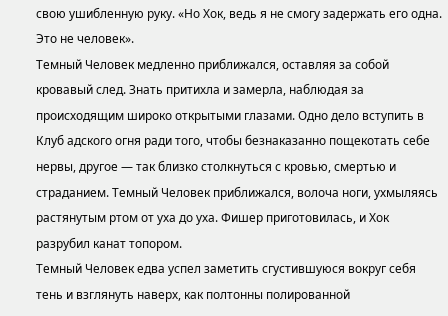свою ушибленную руку. «Но Хок, ведь я не смогу задержать его одна. Это не человек».
Темный Человек медленно приближался, оставляя за собой кровавый след. Знать притихла и замерла, наблюдая за происходящим широко открытыми глазами. Одно дело вступить в Клуб адского огня ради того, чтобы безнаказанно пощекотать себе нервы, другое — так близко столкнуться с кровью, смертью и страданием. Темный Человек приближался, волоча ноги, ухмыляясь растянутым ртом от уха до уха. Фишер приготовилась, и Хок разрубил канат топором.
Темный Человек едва успел заметить сгустившуюся вокруг себя тень и взглянуть наверх, как полтонны полированной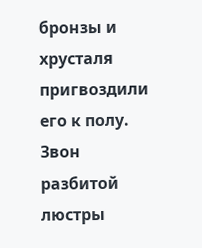бронзы и хрусталя пригвоздили его к полу. Звон разбитой люстры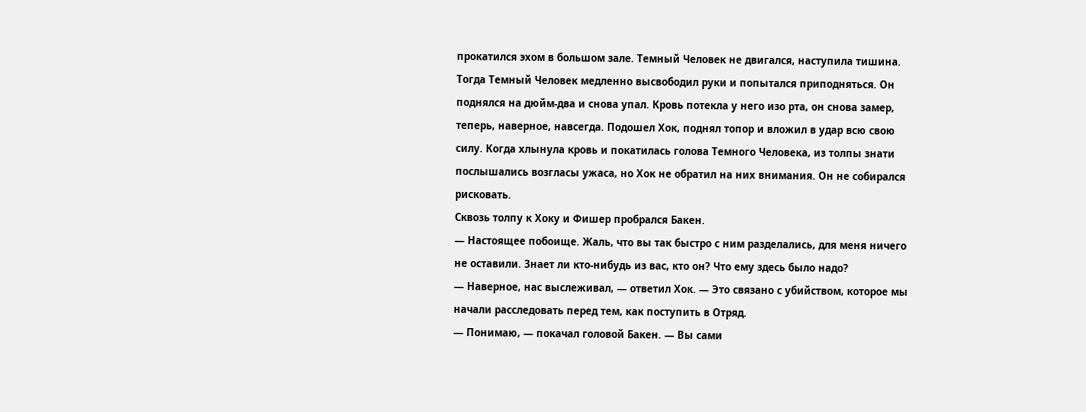прокатился эхом в большом зале. Темный Человек не двигался, наступила тишина. Тогда Темный Человек медленно высвободил руки и попытался приподняться. Он поднялся на дюйм-два и снова упал. Кровь потекла у него изо рта, он снова замер, теперь, наверное, навсегда. Подошел Хок, поднял топор и вложил в удар всю свою силу. Когда хлынула кровь и покатилась голова Темного Человека, из толпы знати послышались возгласы ужаса, но Хок не обратил на них внимания. Он не собирался рисковать.
Сквозь толпу к Хоку и Фишер пробрался Бакен.
— Настоящее побоище. Жаль, что вы так быстро с ним разделались, для меня ничего не оставили. Знает ли кто-нибудь из вас, кто он? Что ему здесь было надо?
— Наверное, нас выслеживал, — ответил Хок. — Это связано с убийством, которое мы начали расследовать перед тем, как поступить в Отряд.
— Понимаю, — покачал головой Бакен. — Вы сами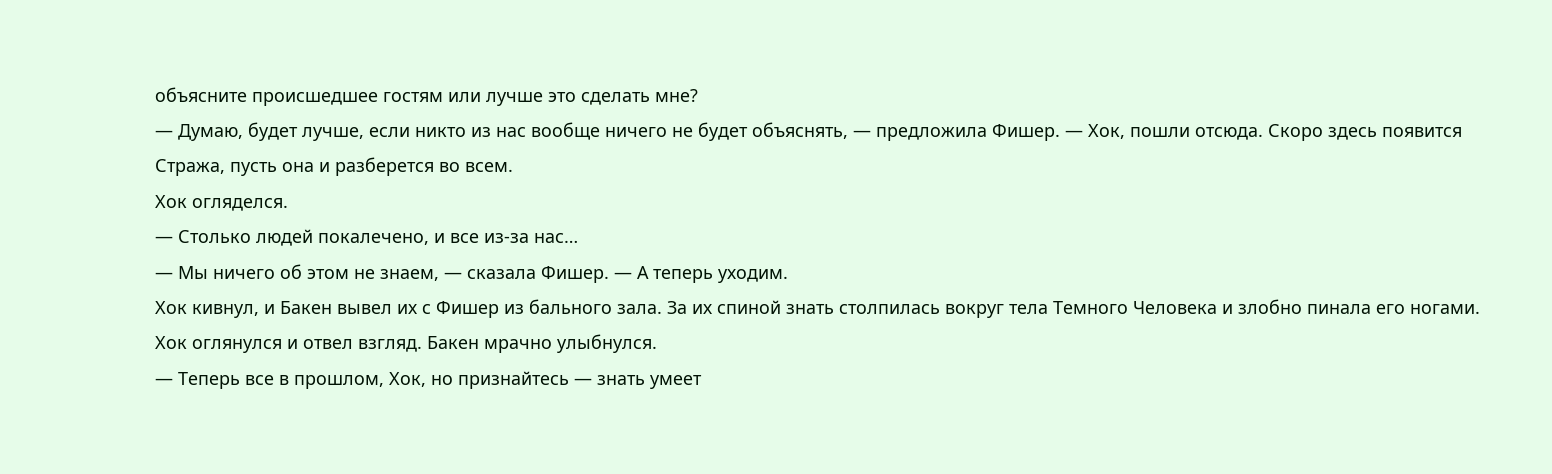объясните происшедшее гостям или лучше это сделать мне?
— Думаю, будет лучше, если никто из нас вообще ничего не будет объяснять, — предложила Фишер. — Хок, пошли отсюда. Скоро здесь появится Стража, пусть она и разберется во всем.
Хок огляделся.
— Столько людей покалечено, и все из-за нас…
— Мы ничего об этом не знаем, — сказала Фишер. — А теперь уходим.
Хок кивнул, и Бакен вывел их с Фишер из бального зала. За их спиной знать столпилась вокруг тела Темного Человека и злобно пинала его ногами. Хок оглянулся и отвел взгляд. Бакен мрачно улыбнулся.
— Теперь все в прошлом, Хок, но признайтесь — знать умеет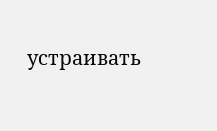устраивать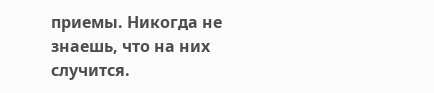приемы. Никогда не знаешь, что на них случится.